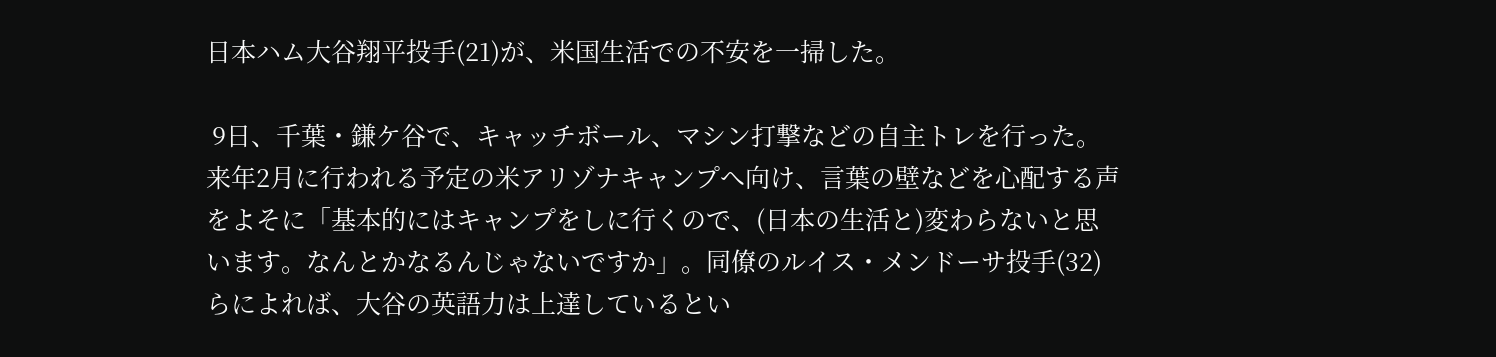日本ハム大谷翔平投手(21)が、米国生活での不安を一掃した。

 9日、千葉・鎌ケ谷で、キャッチボール、マシン打撃などの自主トレを行った。来年2月に行われる予定の米アリゾナキャンプへ向け、言葉の壁などを心配する声をよそに「基本的にはキャンプをしに行くので、(日本の生活と)変わらないと思います。なんとかなるんじゃないですか」。同僚のルイス・メンドーサ投手(32)らによれば、大谷の英語力は上達しているとい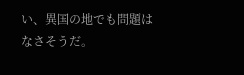い、異国の地でも問題はなさそうだ。